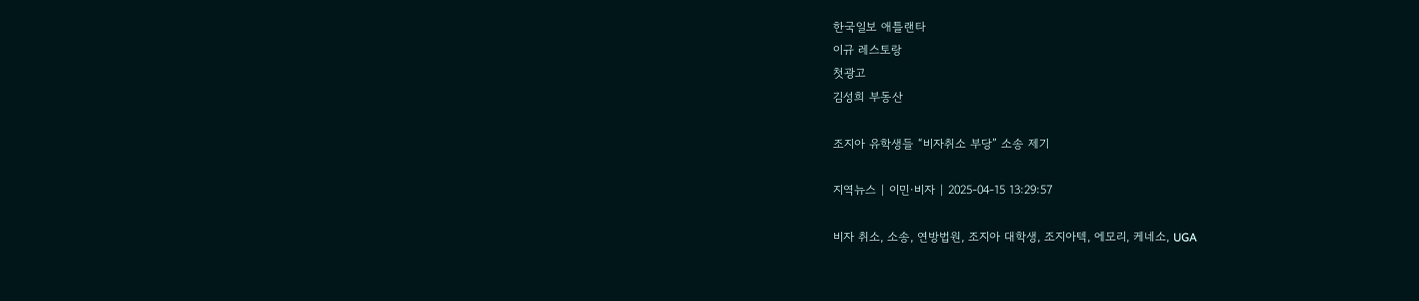한국일보 애틀랜타
이규 레스토랑
첫광고
김성희 부동산

조지아 유학생들 “비자취소 부당” 소송 제기

지역뉴스 | 이민·비자 | 2025-04-15 13:29:57

비자 취소, 소송, 연방법원, 조지아 대학생, 조지아텍, 에모리, 케네소, UGA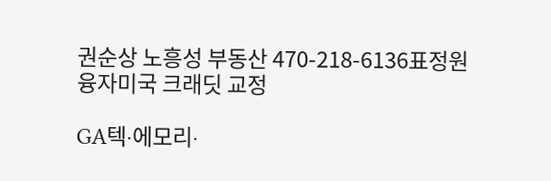권순상 노흥성 부동산 470-218-6136표정원 융자미국 크래딧 교정

GA텍∙에모리∙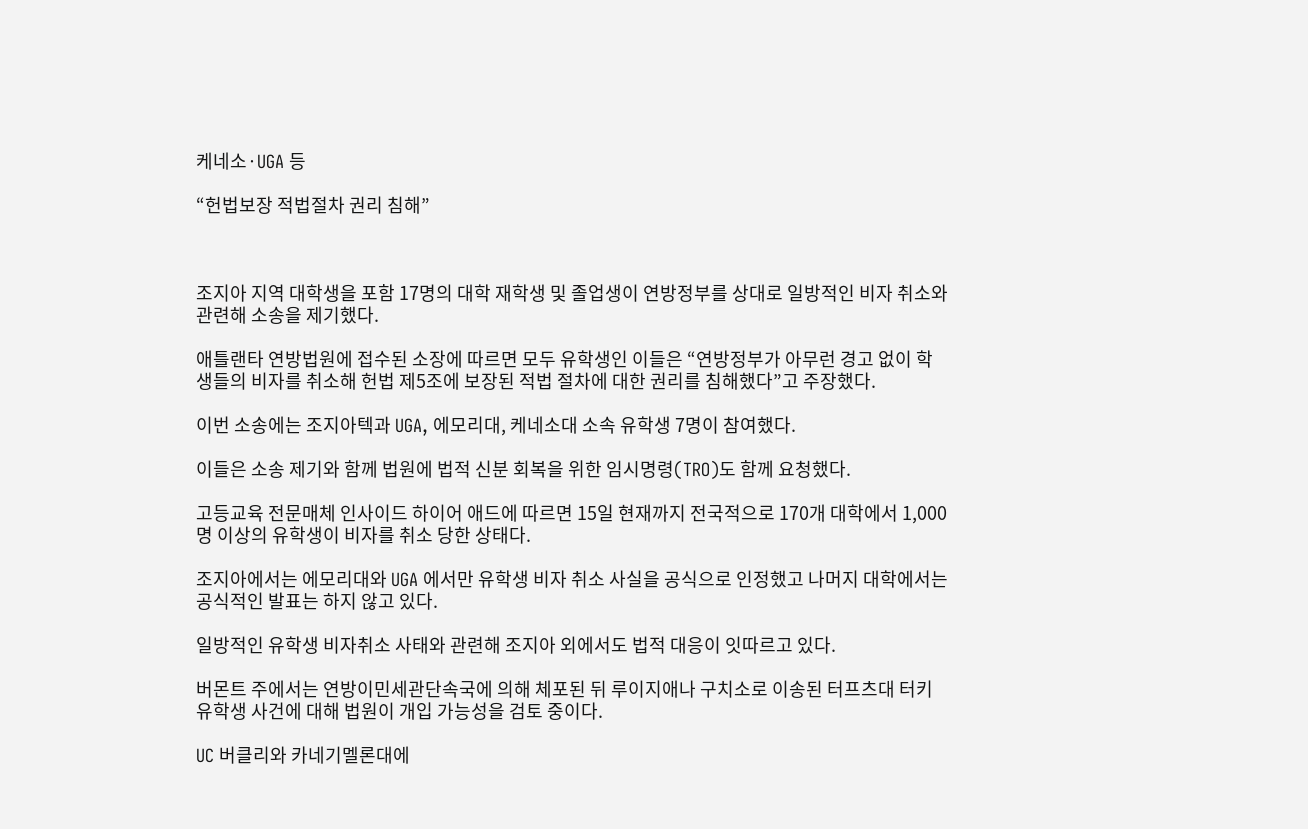케네소·UGA 등

“헌법보장 적법절차 권리 침해”



조지아 지역 대학생을 포함 17명의 대학 재학생 및 졸업생이 연방정부를 상대로 일방적인 비자 취소와 관련해 소송을 제기했다.

애틀랜타 연방법원에 접수된 소장에 따르면 모두 유학생인 이들은 “연방정부가 아무런 경고 없이 학생들의 비자를 취소해 헌법 제5조에 보장된 적법 절차에 대한 권리를 침해했다”고 주장했다.

이번 소송에는 조지아텍과 UGA, 에모리대, 케네소대 소속 유학생 7명이 참여했다.

이들은 소송 제기와 함께 법원에 법적 신분 회복을 위한 임시명령(TRO)도 함께 요청했다.

고등교육 전문매체 인사이드 하이어 애드에 따르면 15일 현재까지 전국적으로 170개 대학에서 1,000명 이상의 유학생이 비자를 취소 당한 상태다.

조지아에서는 에모리대와 UGA 에서만 유학생 비자 취소 사실을 공식으로 인정했고 나머지 대학에서는 공식적인 발표는 하지 않고 있다.

일방적인 유학생 비자취소 사태와 관련해 조지아 외에서도 법적 대응이 잇따르고 있다.

버몬트 주에서는 연방이민세관단속국에 의해 체포된 뒤 루이지애나 구치소로 이송된 터프츠대 터키 유학생 사건에 대해 법원이 개입 가능성을 검토 중이다.

UC 버클리와 카네기멜론대에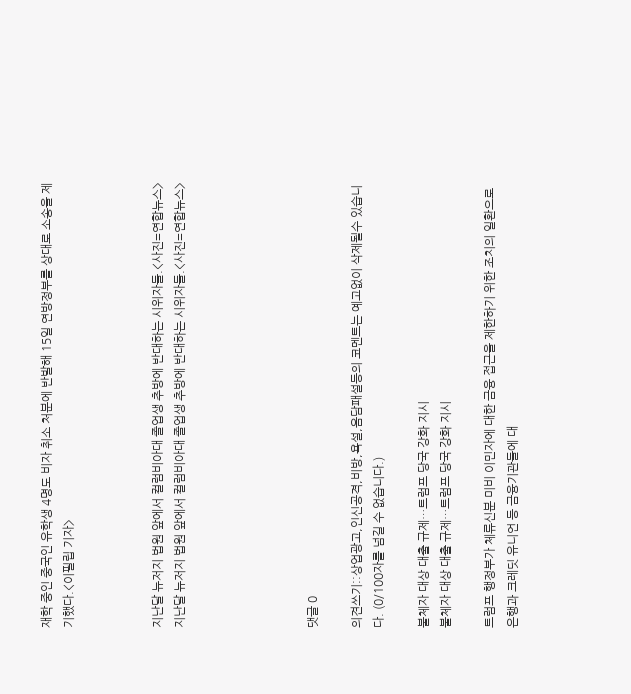재학 중인 중국인 유학생 4명도 비자 취소 처분에 반발해 15일 연방정부를 상대로 소송을 제기했다.<이필립 기자>



지난달 뉴저지 법원 앞에서 컬럼비아대 졸업생 추방에 반대하는 시위자들.<사진=연합뉴스>
지난달 뉴저지 법원 앞에서 컬럼비아대 졸업생 추방에 반대하는 시위자들.<사진=연합뉴스>





댓글 0

의견쓰기::상업광고,인신공격,비방,욕설,음담패설등의 코멘트는 예고없이 삭제될수 있습니다. (0/100자를 넘길 수 없습니다.)

불체자 대상 대출 규제…트럼프 당국 강화 지시
불체자 대상 대출 규제…트럼프 당국 강화 지시

트럼프 행정부가 체류신분 미비 이민자에 대한 금융 접근을 제한하기 위한 조치의 일환으로 은행과 크레딧 유니언 등 금융기관들에 대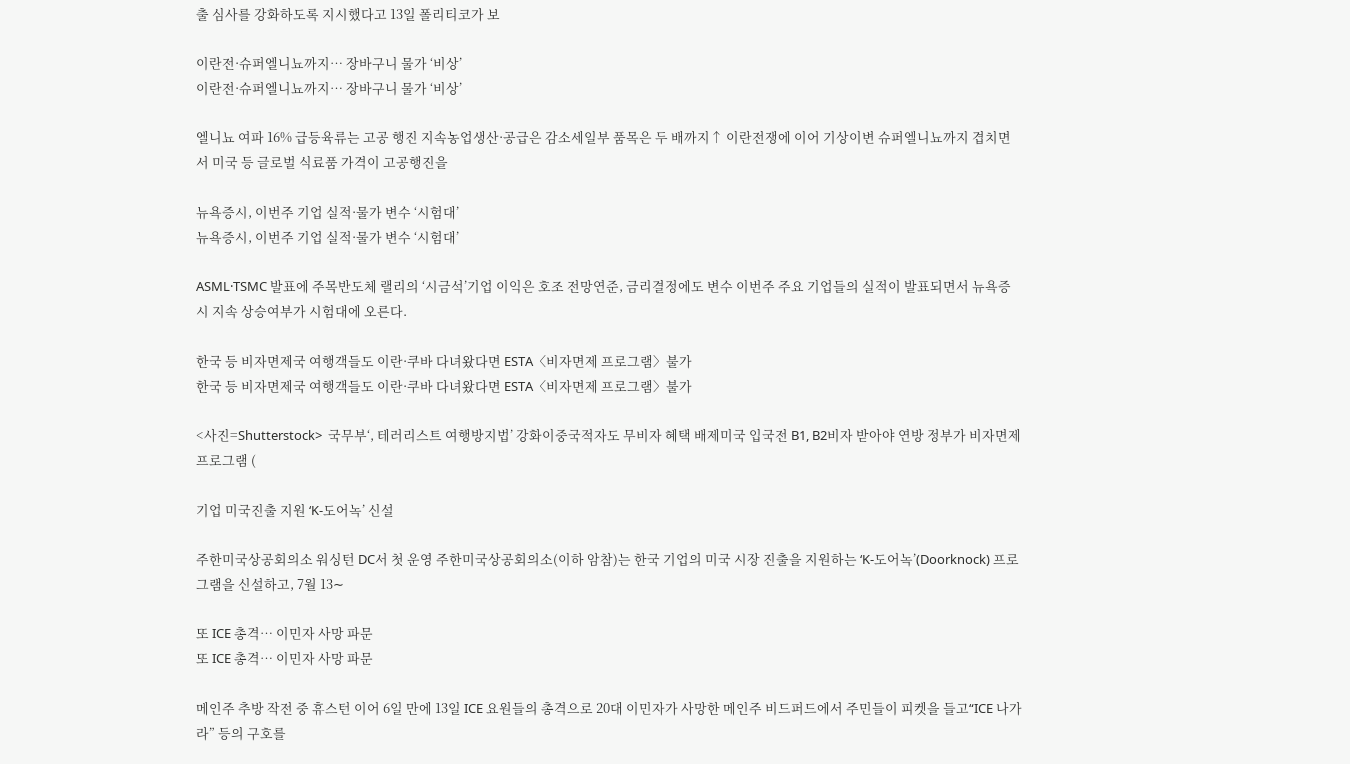출 심사를 강화하도록 지시했다고 13일 폴리티코가 보

이란전·슈퍼엘니뇨까지… 장바구니 물가 ‘비상’
이란전·슈퍼엘니뇨까지… 장바구니 물가 ‘비상’

엘니뇨 여파 16% 급등육류는 고공 행진 지속농업생산·공급은 감소세일부 품목은 두 배까지↑ 이란전쟁에 이어 기상이변 슈퍼엘니뇨까지 겹치면서 미국 등 글로벌 식료품 가격이 고공행진을

뉴욕증시, 이번주 기업 실적·물가 변수 ‘시험대’
뉴욕증시, 이번주 기업 실적·물가 변수 ‘시험대’

ASML·TSMC 발표에 주목반도체 랠리의 ‘시금석’기업 이익은 호조 전망연준, 금리결정에도 변수 이번주 주요 기업들의 실적이 발표되면서 뉴욕증시 지속 상승여부가 시험대에 오른다.

한국 등 비자면제국 여행객들도 이란·쿠바 다녀왔다면 ESTA〈비자면제 프로그램〉불가
한국 등 비자면제국 여행객들도 이란·쿠바 다녀왔다면 ESTA〈비자면제 프로그램〉불가

<사진=Shutterstock>  국무부‘, 테러리스트 여행방지법’ 강화이중국적자도 무비자 혜택 배제미국 입국전 B1, B2비자 받아야 연방 정부가 비자면제 프로그램 (

기업 미국진출 지원 ‘K-도어녹’ 신설

주한미국상공회의소 워싱턴 DC서 첫 운영 주한미국상공회의소(이하 암참)는 한국 기업의 미국 시장 진출을 지원하는 ‘K-도어녹’(Doorknock) 프로그램을 신설하고, 7월 13∼

또 ICE 총격… 이민자 사망 파문
또 ICE 총격… 이민자 사망 파문

메인주 추방 작전 중 휴스턴 이어 6일 만에 13일 ICE 요원들의 총격으로 20대 이민자가 사망한 메인주 비드퍼드에서 주민들이 피켓을 들고“ICE 나가라” 등의 구호를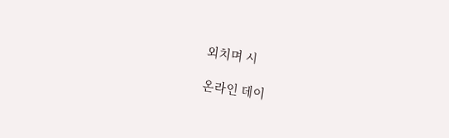외치며 시

온라인 데이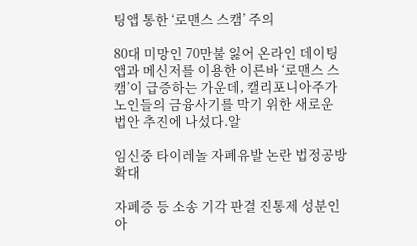팅앱 통한 ‘로맨스 스캠’ 주의

80대 미망인 70만불 잃어 온라인 데이팅앱과 메신저를 이용한 이른바 ‘로맨스 스캠’이 급증하는 가운데, 캘리포니아주가 노인들의 금융사기를 막기 위한 새로운 법안 추진에 나섰다.알

임신중 타이레놀 자폐유발 논란 법정공방 확대

자폐증 등 소송 기각 판결 진통제 성분인 아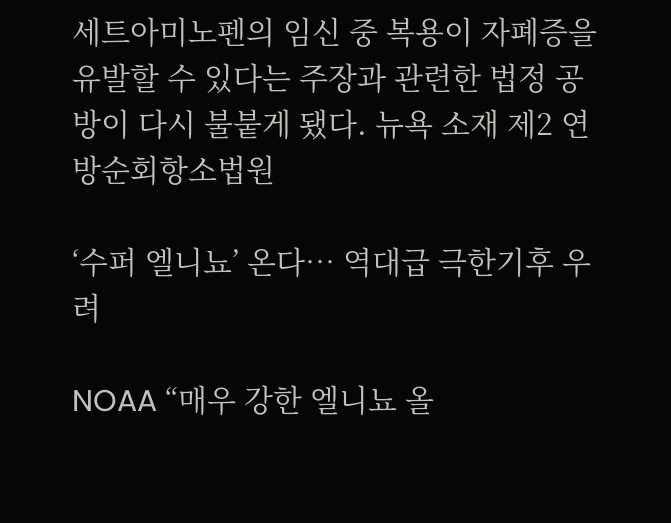세트아미노펜의 임신 중 복용이 자폐증을 유발할 수 있다는 주장과 관련한 법정 공방이 다시 불붙게 됐다. 뉴욕 소재 제2 연방순회항소법원

‘수퍼 엘니뇨’ 온다… 역대급 극한기후 우려

NOAA “매우 강한 엘니뇨 올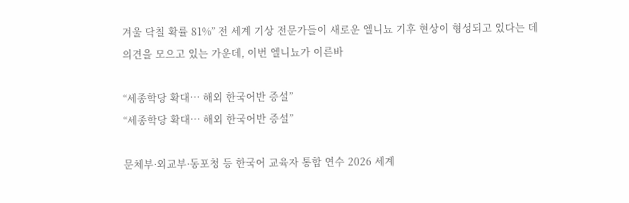겨울 닥칠 확률 81%” 전 세계 기상 전문가들이 새로운 엘니뇨 기후 현상이 형성되고 있다는 데 의견을 모으고 있는 가운데, 이번 엘니뇨가 이른바

“세종학당 확대… 해외 한국어반 증설”
“세종학당 확대… 해외 한국어반 증설”

문체부·외교부·동포청 등 한국어 교육자 통합 연수 2026 세계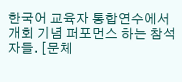한국어 교육자 통합연수에서 개회 기념 퍼포먼스 하는 참석자들. [문체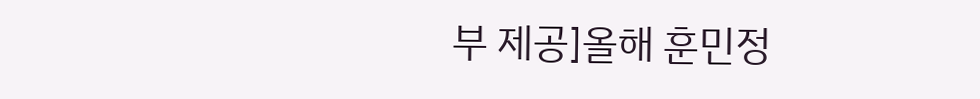부 제공]올해 훈민정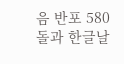음 반포 580돌과 한글날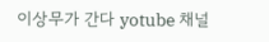이상무가 간다 yotube 채널